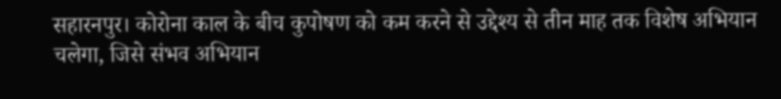सहारनपुर। कोरोना काल के बीच कुपोषण को कम करने से उद्देश्य से तीन माह तक विशेष अभियान चलेगा, जिसे संभव अभियान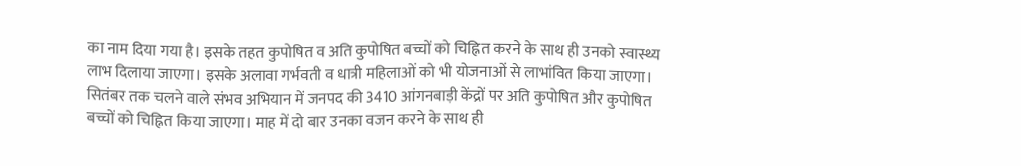का नाम दिया गया है। इसके तहत कुपोषित व अति कुपोषित बच्चों को चिह्नित करने के साथ ही उनको स्वास्थ्य लाभ दिलाया जाएगा। इसके अलावा गर्भवती व धात्री महिलाओं को भी योजनाओं से लाभांवित किया जाएगा।
सितंबर तक चलने वाले संभव अभियान में जनपद की 3410 आंगनबाड़ी केंद्रों पर अति कुपोषित और कुपोषित बच्चों को चिह्नित किया जाएगा। माह में दो बार उनका वजन करने के साथ ही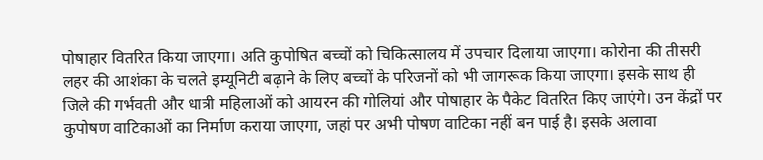पोषाहार वितरित किया जाएगा। अति कुपोषित बच्चों को चिकित्सालय में उपचार दिलाया जाएगा। कोरोना की तीसरी लहर की आशंका के चलते इम्यूनिटी बढ़ाने के लिए बच्चों के परिजनों को भी जागरूक किया जाएगा। इसके साथ ही जिले की गर्भवती और धात्री महिलाओं को आयरन की गोलियां और पोषाहार के पैकेट वितरित किए जाएंगे। उन केंद्रों पर कुपोषण वाटिकाओं का निर्माण कराया जाएगा, जहां पर अभी पोषण वाटिका नहीं बन पाई है। इसके अलावा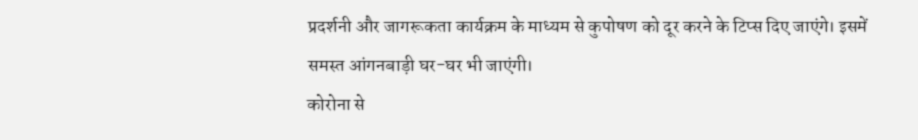प्रदर्शनी और जागरूकता कार्यक्रम के माध्यम से कुपोषण को दूर करने के टिप्स दिए जाएंगे। इसमें समस्त आंगनबाड़ी घर-घर भी जाएंगी।
कोरोना से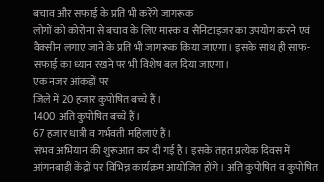बचाव और सफाई के प्रति भी करेंगे जागरूक
लोगों को कोरोना से बचाव के लिए मास्क व सैनिटाइजर का उपयोग करने एवं वैक्सीन लगाए जाने के प्रति भी जागरूक किया जाएगा। इसके साथ ही साफ-सफाई का ध्यान रखने पर भी विशेष बल दिया जाएगा।
एक नजर आंकड़ों पर
जिले में 20 हजार कुपोषित बच्चे हैं।
1400 अति कुपोषित बच्चे हैं।
67 हजार धात्री व गर्भवती महिलाएं हैं।
संभव अभियान की शुरूआत कर दी गई है। इसके तहत प्रत्येक दिवस में आंगनबाड़ी केंद्रों पर विभिन्न कार्यक्रम आयोजित होंगे। अति कुपोषित व कुपोषित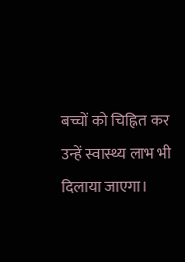बच्चों को चिह्नित कर उन्हें स्वास्थ्य लाभ भी दिलाया जाएगा।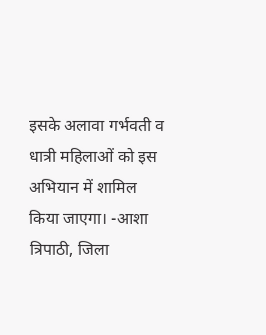इसके अलावा गर्भवती व धात्री महिलाओं को इस अभियान में शामिल किया जाएगा। -आशा त्रिपाठी, जिला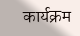कार्यक्रम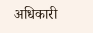अधिकारी